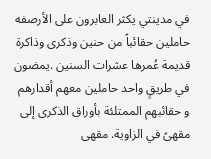في مدينتي يكثر العابرون على الأرصفه حاملين حقائباً من حنين وذكرى وذاكرة قديمة عُمرها عشرات السنين .يمضون في طريقٍ واحد حاملين معهم أقدارهم و حقائبهم الممتلئة بأوراق الذكرى إلى مقهىً في الزاوية. مقهى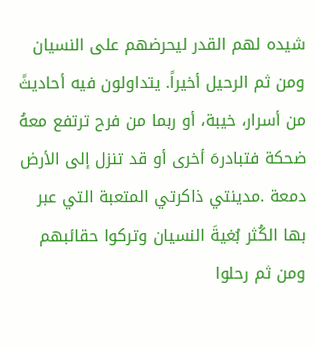شيده لهم القدر ليحرضهم على النسيان ومن ثم الرحيل أخيراً. يتداولون فيه أحاديثً من أسرار، خيبة، أو ربما من فرح ترتفع معهُ ضحكة فتبادرهَ أخرى أو قد تنزل إلى الأرض دمعة .مدينتي ذاكرتي المتعبة التي عبر بها الكُثر بُغيةَ النسيان وتركوا حقائبهم ومن ثم رحلوا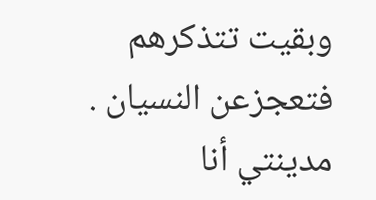وبقيت تتذكرهم فتعجزعن النسيان .
مدينتي أنا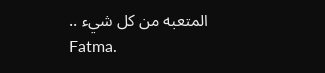المتعبه من كل شيء ..
Fatma.